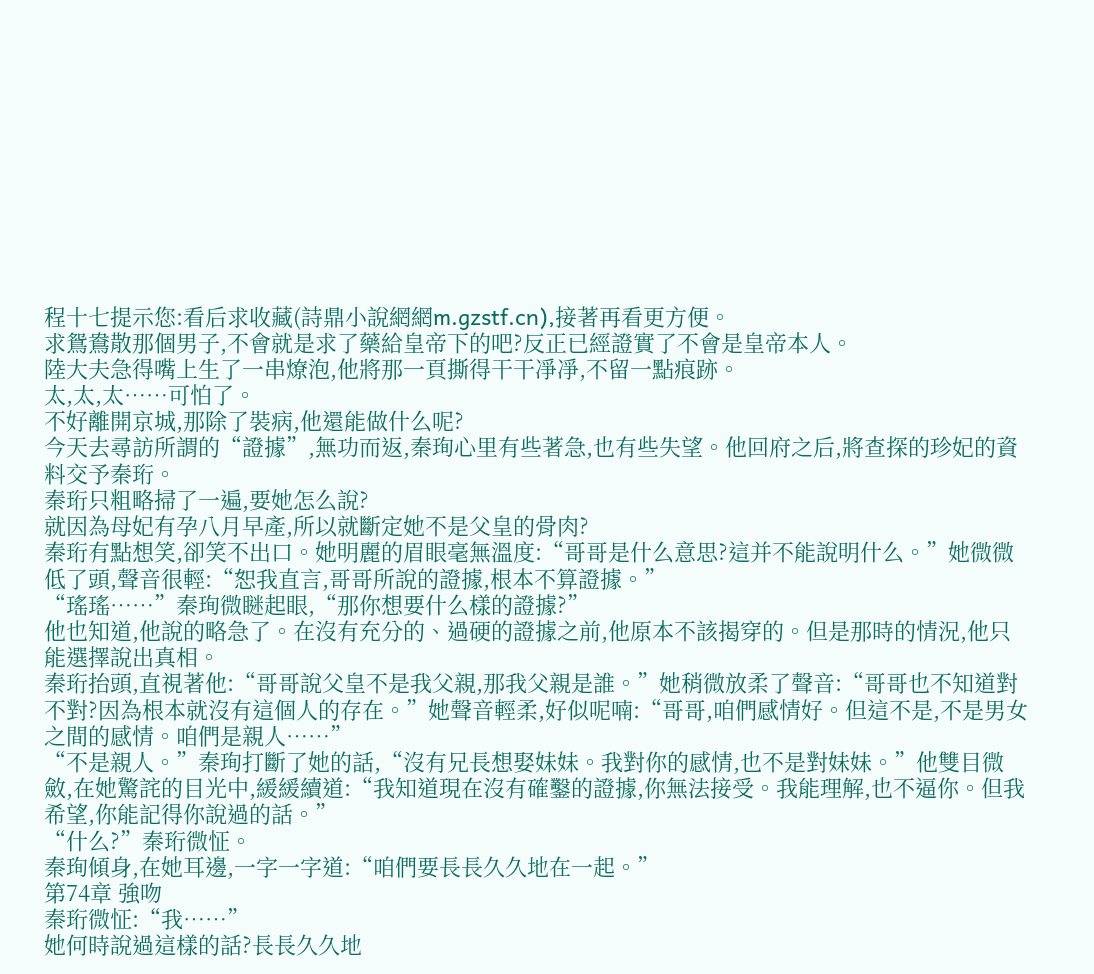程十七提示您:看后求收藏(詩鼎小說網網m.gzstf.cn),接著再看更方便。
求鴛鴦散那個男子,不會就是求了藥給皇帝下的吧?反正已經證實了不會是皇帝本人。
陸大夫急得嘴上生了一串燎泡,他將那一頁撕得干干凈凈,不留一點痕跡。
太,太,太……可怕了。
不好離開京城,那除了裝病,他還能做什么呢?
今天去尋訪所謂的“證據”,無功而返,秦珣心里有些著急,也有些失望。他回府之后,將查探的珍妃的資料交予秦珩。
秦珩只粗略掃了一遍,要她怎么說?
就因為母妃有孕八月早產,所以就斷定她不是父皇的骨肉?
秦珩有點想笑,卻笑不出口。她明麗的眉眼毫無溫度:“哥哥是什么意思?這并不能說明什么。”她微微低了頭,聲音很輕:“恕我直言,哥哥所說的證據,根本不算證據。”
“瑤瑤……”秦珣微瞇起眼,“那你想要什么樣的證據?”
他也知道,他說的略急了。在沒有充分的、過硬的證據之前,他原本不該揭穿的。但是那時的情況,他只能選擇說出真相。
秦珩抬頭,直視著他:“哥哥說父皇不是我父親,那我父親是誰。”她稍微放柔了聲音:“哥哥也不知道對不對?因為根本就沒有這個人的存在。”她聲音輕柔,好似呢喃:“哥哥,咱們感情好。但這不是,不是男女之間的感情。咱們是親人……”
“不是親人。”秦珣打斷了她的話,“沒有兄長想娶妹妹。我對你的感情,也不是對妹妹。”他雙目微斂,在她驚詫的目光中,緩緩續道:“我知道現在沒有確鑿的證據,你無法接受。我能理解,也不逼你。但我希望,你能記得你說過的話。”
“什么?”秦珩微怔。
秦珣傾身,在她耳邊,一字一字道:“咱們要長長久久地在一起。”
第74章 強吻
秦珩微怔:“我……”
她何時說過這樣的話?長長久久地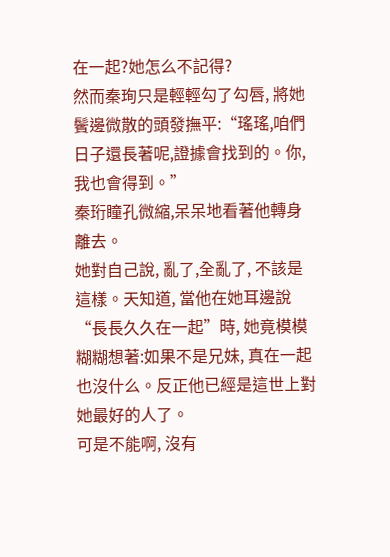在一起?她怎么不記得?
然而秦珣只是輕輕勾了勾唇, 將她鬢邊微散的頭發撫平:“瑤瑤,咱們日子還長著呢,證據會找到的。你,我也會得到。”
秦珩瞳孔微縮,呆呆地看著他轉身離去。
她對自己說, 亂了,全亂了, 不該是這樣。天知道, 當他在她耳邊說“長長久久在一起”時, 她竟模模糊糊想著:如果不是兄妹, 真在一起也沒什么。反正他已經是這世上對她最好的人了。
可是不能啊, 沒有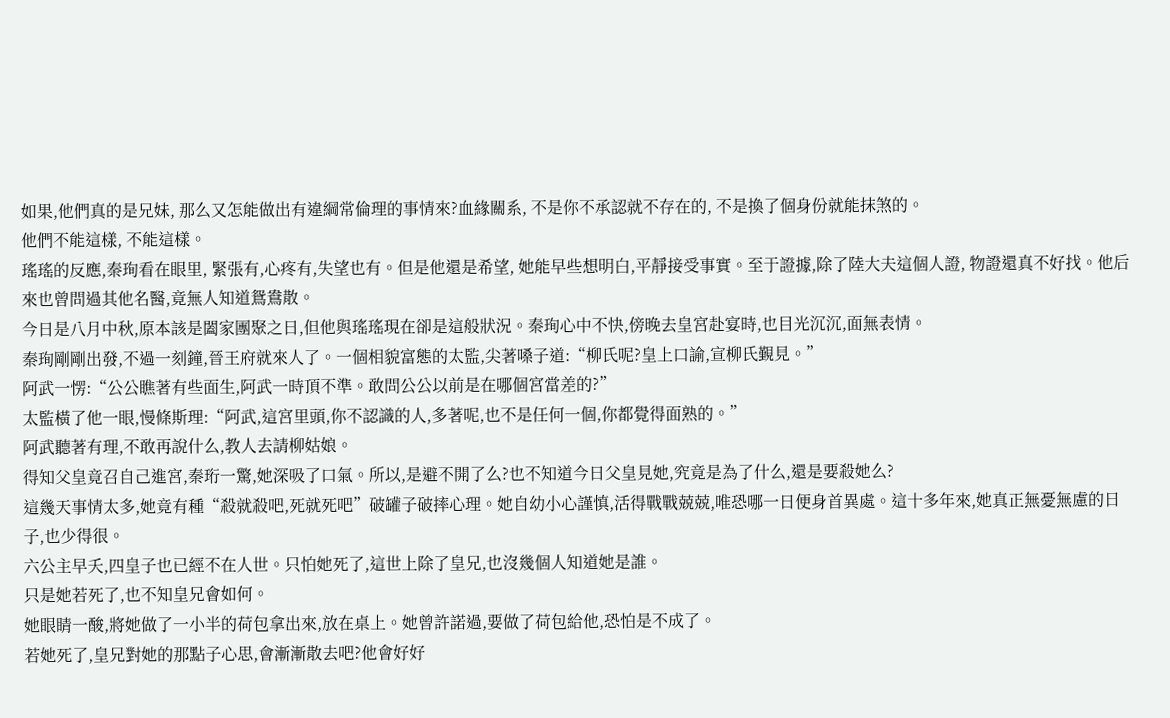如果,他們真的是兄妹, 那么又怎能做出有違綱常倫理的事情來?血緣關系, 不是你不承認就不存在的, 不是換了個身份就能抹煞的。
他們不能這樣, 不能這樣。
瑤瑤的反應,秦珣看在眼里, 緊張有,心疼有,失望也有。但是他還是希望, 她能早些想明白,平靜接受事實。至于證據,除了陸大夫這個人證, 物證還真不好找。他后來也曾問過其他名醫,竟無人知道鴛鴦散。
今日是八月中秋,原本該是闔家團聚之日,但他與瑤瑤現在卻是這般狀況。秦珣心中不快,傍晚去皇宮赴宴時,也目光沉沉,面無表情。
秦珣剛剛出發,不過一刻鐘,晉王府就來人了。一個相貌富態的太監,尖著嗓子道:“柳氏呢?皇上口諭,宣柳氏覲見。”
阿武一愣:“公公瞧著有些面生,阿武一時頂不準。敢問公公以前是在哪個宮當差的?”
太監橫了他一眼,慢條斯理:“阿武,這宮里頭,你不認識的人,多著呢,也不是任何一個,你都覺得面熟的。”
阿武聽著有理,不敢再說什么,教人去請柳姑娘。
得知父皇竟召自己進宮,秦珩一驚,她深吸了口氣。所以,是避不開了么?也不知道今日父皇見她,究竟是為了什么,還是要殺她么?
這幾天事情太多,她竟有種“殺就殺吧,死就死吧”破罐子破摔心理。她自幼小心謹慎,活得戰戰兢兢,唯恐哪一日便身首異處。這十多年來,她真正無憂無慮的日子,也少得很。
六公主早夭,四皇子也已經不在人世。只怕她死了,這世上除了皇兄,也沒幾個人知道她是誰。
只是她若死了,也不知皇兄會如何。
她眼睛一酸,將她做了一小半的荷包拿出來,放在桌上。她曾許諾過,要做了荷包給他,恐怕是不成了。
若她死了,皇兄對她的那點子心思,會漸漸散去吧?他會好好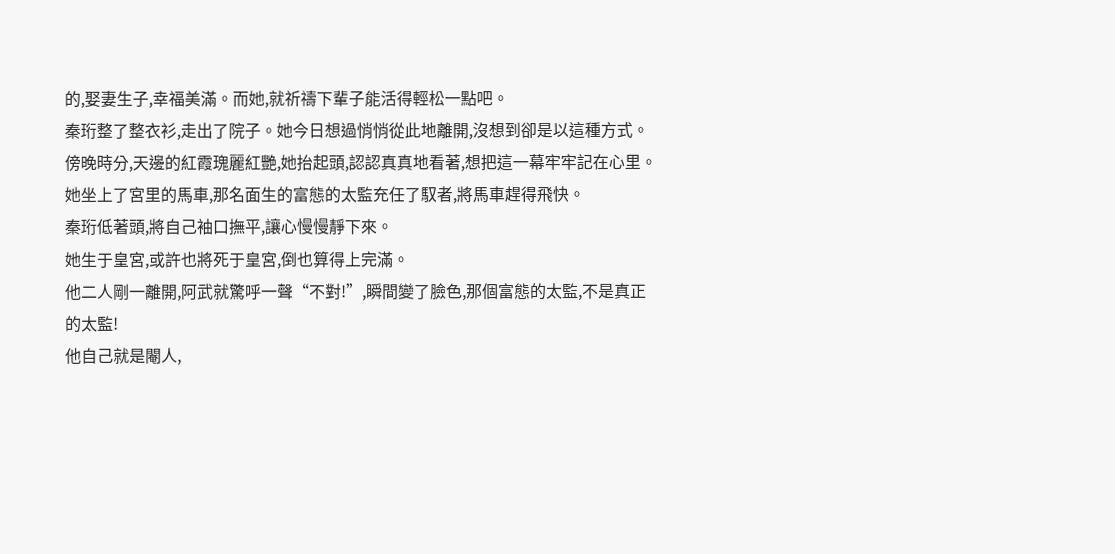的,娶妻生子,幸福美滿。而她,就祈禱下輩子能活得輕松一點吧。
秦珩整了整衣衫,走出了院子。她今日想過悄悄從此地離開,沒想到卻是以這種方式。
傍晚時分,天邊的紅霞瑰麗紅艷,她抬起頭,認認真真地看著,想把這一幕牢牢記在心里。
她坐上了宮里的馬車,那名面生的富態的太監充任了馭者,將馬車趕得飛快。
秦珩低著頭,將自己袖口撫平,讓心慢慢靜下來。
她生于皇宮,或許也將死于皇宮,倒也算得上完滿。
他二人剛一離開,阿武就驚呼一聲“不對!”,瞬間變了臉色,那個富態的太監,不是真正的太監!
他自己就是閹人,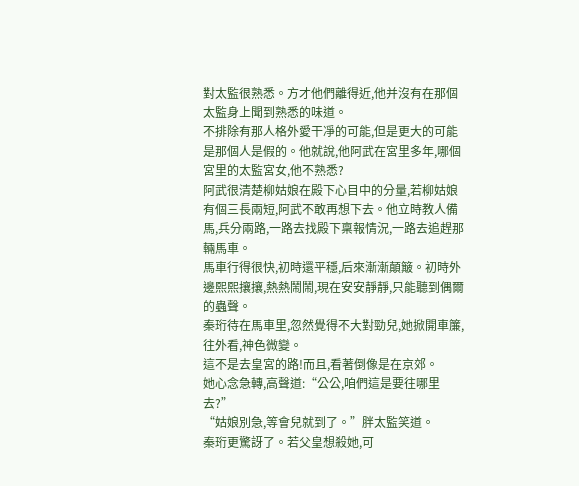對太監很熟悉。方才他們離得近,他并沒有在那個太監身上聞到熟悉的味道。
不排除有那人格外愛干凈的可能,但是更大的可能是那個人是假的。他就說,他阿武在宮里多年,哪個宮里的太監宮女,他不熟悉?
阿武很清楚柳姑娘在殿下心目中的分量,若柳姑娘有個三長兩短,阿武不敢再想下去。他立時教人備馬,兵分兩路,一路去找殿下稟報情況,一路去追趕那輛馬車。
馬車行得很快,初時還平穩,后來漸漸顛簸。初時外邊熙熙攘攘,熱熱鬧鬧,現在安安靜靜,只能聽到偶爾的蟲聲。
秦珩待在馬車里,忽然覺得不大對勁兒,她掀開車簾,往外看,神色微變。
這不是去皇宮的路!而且,看著倒像是在京郊。
她心念急轉,高聲道:“公公,咱們這是要往哪里去?”
“姑娘別急,等會兒就到了。”胖太監笑道。
秦珩更驚訝了。若父皇想殺她,可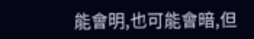能會明,也可能會暗,但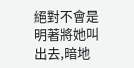絕對不會是明著將她叫出去,暗地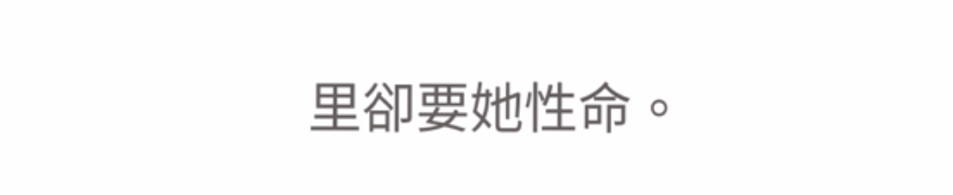里卻要她性命。